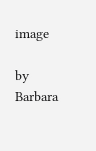image

by Barbara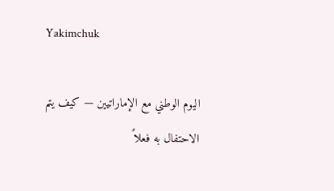Yakimchuk

اليوم الوطني مع الإماراتيين — كيف يتم الاحتفال به فعلاً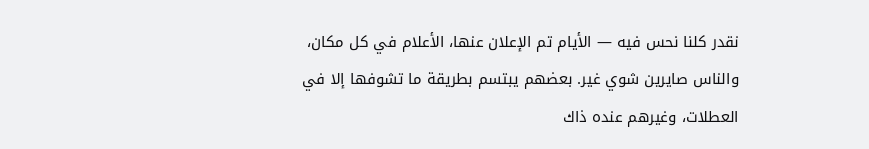نقدر كلنا نحس فيه — الأيام تم الإعلان عنها، الأعلام في كل مكان، والناس صايرين شوي غير. بعضهم يبتسم بطريقة ما تشوفها إلا في العطلات، وغيرهم عنده ذاك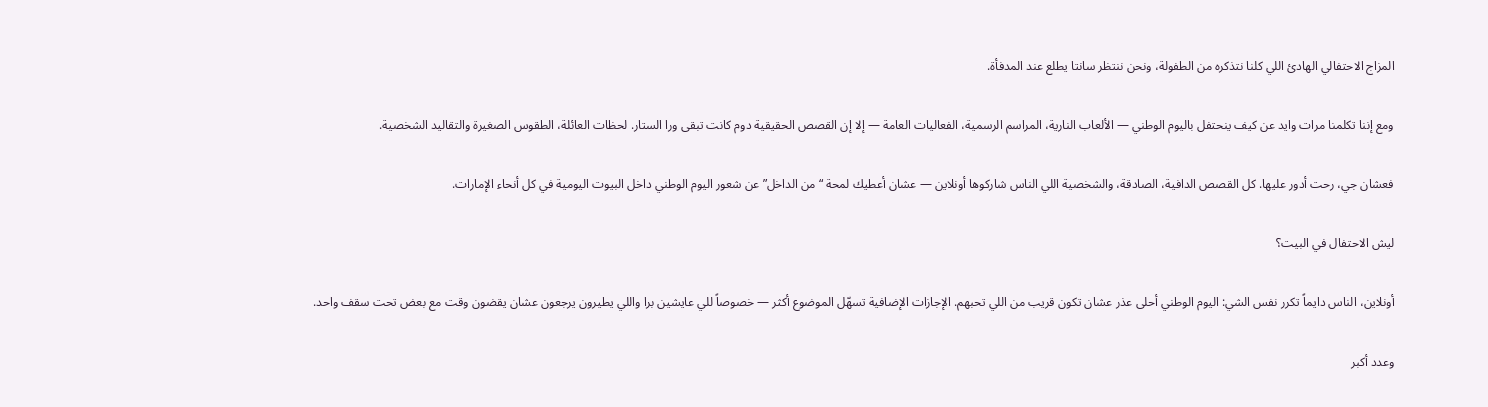المزاج الاحتفالي الهادئ اللي كلنا نتذكره من الطفولة، ونحن ننتظر سانتا يطلع عند المدفأة.

ومع إننا تكلمنا مرات وايد عن كيف ينحتفل باليوم الوطني — الألعاب النارية، المراسم الرسمية، الفعاليات العامة — إلا إن القصص الحقيقية دوم كانت تبقى ورا الستار. لحظات العائلة، الطقوس الصغيرة والتقاليد الشخصية.

فعشان جي، رحت أدور عليها. كل القصص الدافية، الصادقة، والشخصية اللي الناس شاركوها أونلاين — عشان أعطيك لمحة “من الداخل” عن شعور اليوم الوطني داخل البيوت اليومية في كل أنحاء الإمارات.

ليش الاحتفال في البيت؟

أونلاين، الناس دايماً تكرر نفس الشي: اليوم الوطني أحلى عذر عشان تكون قريب من اللي تحبهم. الإجازات الإضافية تسهّل الموضوع أكثر — خصوصاً للي عايشين برا واللي يطيرون يرجعون عشان يقضون وقت مع بعض تحت سقف واحد.

وعدد أكبر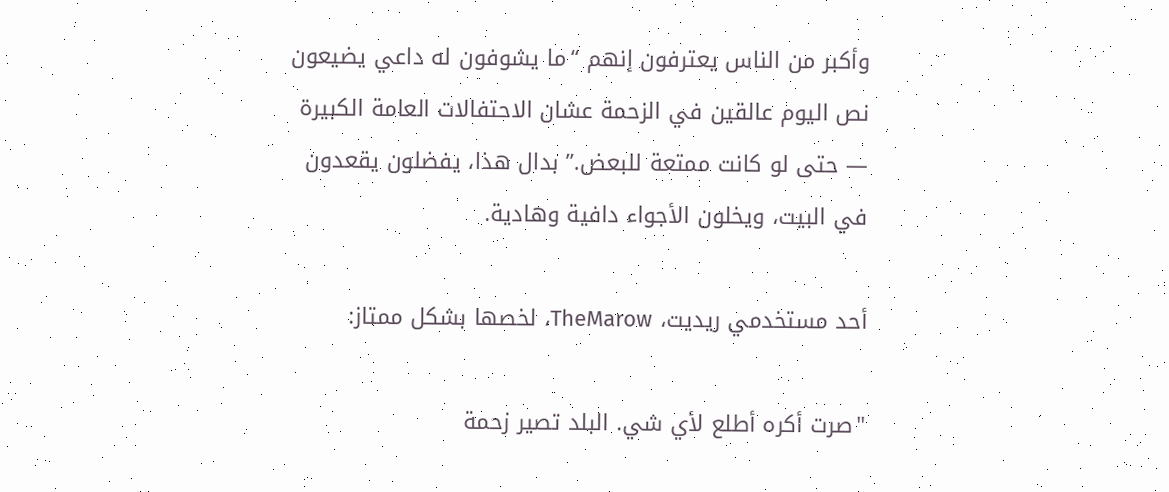وأكبر من الناس يعترفون إنهم “ما يشوفون له داعي يضيعون نص اليوم عالقين في الزحمة عشان الاحتفالات العامة الكبيرة — حتى لو كانت ممتعة للبعض.” بدال هذا، يفضلون يقعدون في البيت، ويخلون الأجواء دافية وهادية.

أحد مستخدمي ريديت، TheMarow، لخصها بشكل ممتاز:

"صرت أكره أطلع لأي شي. البلد تصير زحمة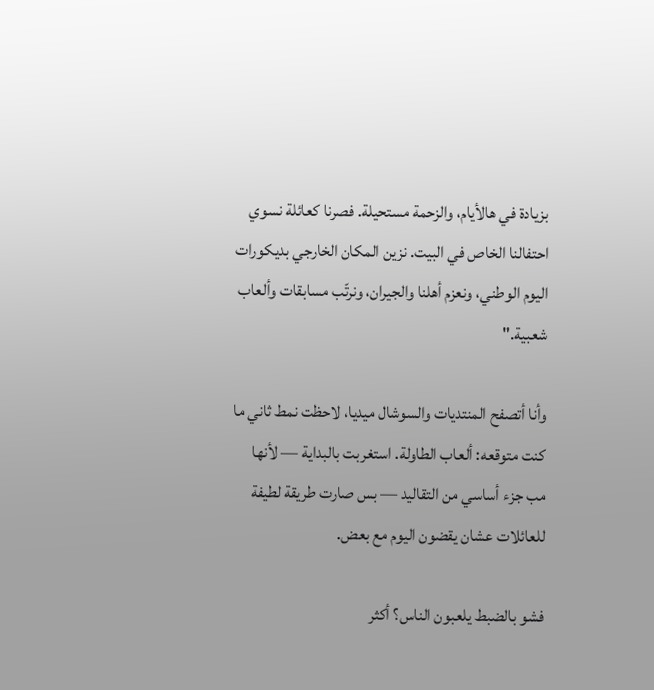بزيادة في هالأيام، والزحمة مستحيلة. فصرنا كعائلة نسوي احتفالنا الخاص في البيت. نزين المكان الخارجي بديكورات اليوم الوطني، ونعزم أهلنا والجيران، ونرتّب مسابقات وألعاب شعبية."

وأنا أتصفح المنتديات والسوشال ميديا، لاحظت نمط ثاني ما كنت متوقعه: ألعاب الطاولة. استغربت بالبداية — لأنها مب جزء أساسي من التقاليد — بس صارت طريقة لطيفة للعائلات عشان يقضون اليوم مع بعض.

فشو بالضبط يلعبون الناس؟ أكثر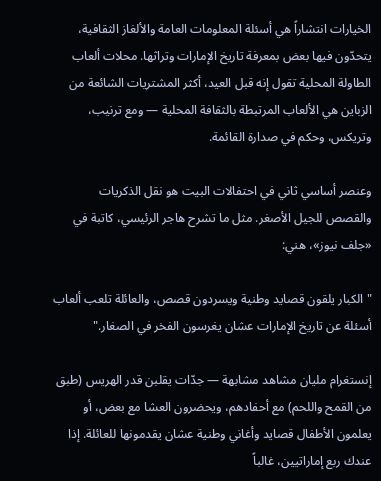الخيارات انتشاراً هي أسئلة المعلومات العامة والألغاز الثقافية، يتحدّون فيها بعض بمعرفة تاريخ الإمارات وتراثها. محلات ألعاب الطاولة المحلية تقول إنه قبل العيد، أكثر المشتريات الشائعة من الزباين هي الألعاب المرتبطة بالثقافة المحلية — ومع ترنيب، وتريكس، وحكم في صدارة القائمة.

وعنصر أساسي ثاني في احتفالات البيت هو نقل الذكريات والقصص للجيل الأصغر. مثل ما تشرح هاجر الرئيسي، كاتبة في «جلف نيوز»، هني:

"الكبار يلقون قصايد وطنية ويسردون قصص، والعائلة تلعب ألعاب أسئلة عن تاريخ الإمارات عشان يغرسون الفخر في الصغار."

إنستغرام مليان مشاهد مشابهة — جدّات يقلبن قدر الهريس (طبق من القمح واللحم) مع أحفادهم، ويحضرون العشا مع بعض، أو يعلمون الأطفال قصايد وأغاني وطنية عشان يقدمونها للعائلة. إذا عندك ربع إماراتيين، غالباً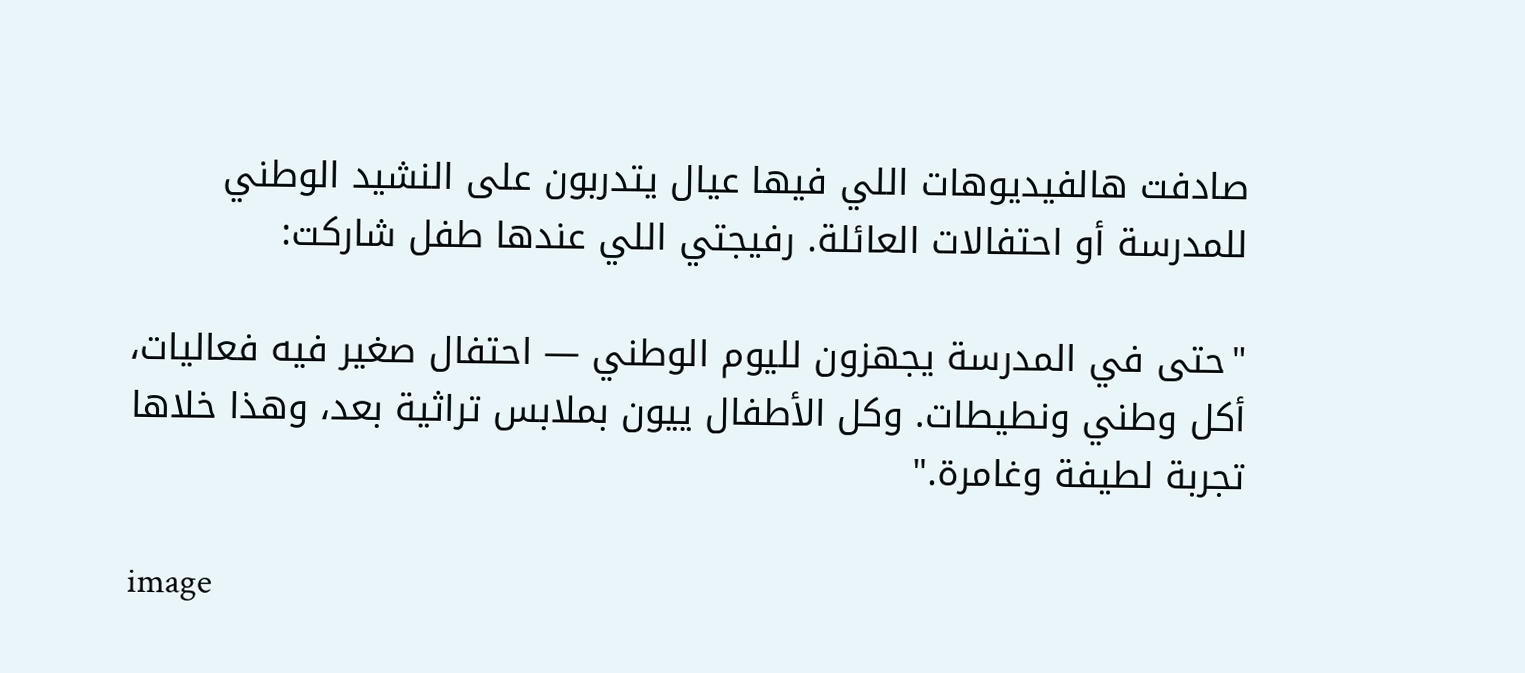صادفت هالفيديوهات اللي فيها عيال يتدربون على النشيد الوطني للمدرسة أو احتفالات العائلة. رفيجتي اللي عندها طفل شاركت:

"حتى في المدرسة يجهزون لليوم الوطني — احتفال صغير فيه فعاليات، أكل وطني ونطيطات. وكل الأطفال ييون بملابس تراثية بعد، وهذا خلاها تجربة لطيفة وغامرة."

image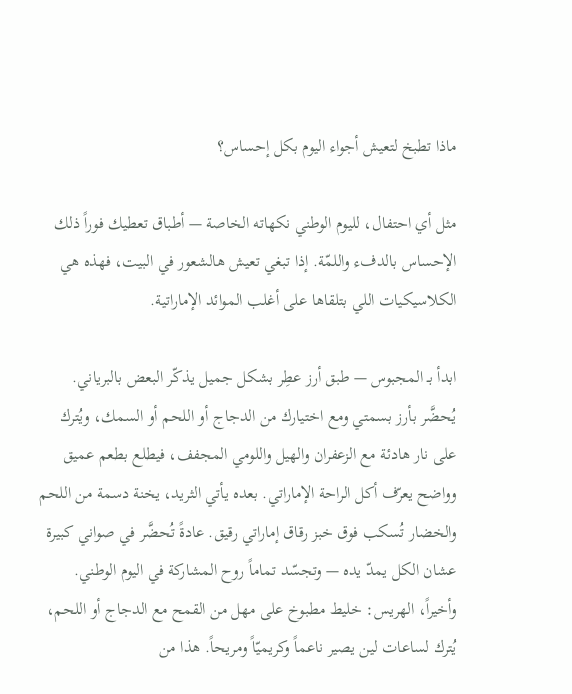ماذا تطبخ لتعيش أجواء اليوم بكل إحساس؟

مثل أي احتفال، لليوم الوطني نكهاته الخاصة — أطباق تعطيك فوراً ذلك الإحساس بالدفء واللمّة. إذا تبغي تعيش هالشعور في البيت، فهذه هي الكلاسيكيات اللي بتلقاها على أغلب الموائد الإماراتية.

ابدأ بـ المجبوس — طبق أرز عطِر بشكل جميل يذكّر البعض بالبرياني. يُحضَّر بأرز بسمتي ومع اختيارك من الدجاج أو اللحم أو السمك، ويُترك على نار هادئة مع الزعفران والهيل واللومي المجفف، فيطلع بطعم عميق وواضح يعرّف أكل الراحة الإماراتي. بعده يأتي الثريد، يخنة دسمة من اللحم والخضار تُسكب فوق خبز رقاق إماراتي رقيق. عادةً تُحضَّر في صواني كبيرة عشان الكل يمدّ يده — وتجسّد تماماً روح المشاركة في اليوم الوطني. وأخيراً، الهريس: خليط مطبوخ على مهل من القمح مع الدجاج أو اللحم، يُترك لساعات لين يصير ناعماً وكريميّاً ومريحاً. هذا من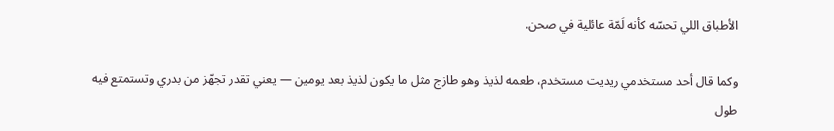الأطباق اللي تحسّه كأنه لَمّة عائلية في صحن.

وكما قال أحد مستخدمي ريديت مستخدم، طعمه لذيذ وهو طازج مثل ما يكون لذيذ بعد يومين — يعني تقدر تجهّز من بدري وتستمتع فيه طول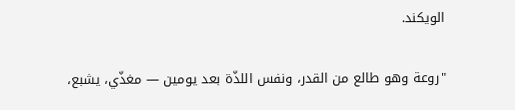الويكند.

"روعة وهو طالع من القدر، ونفس اللذّة بعد يومين — مغذّي، يشبع،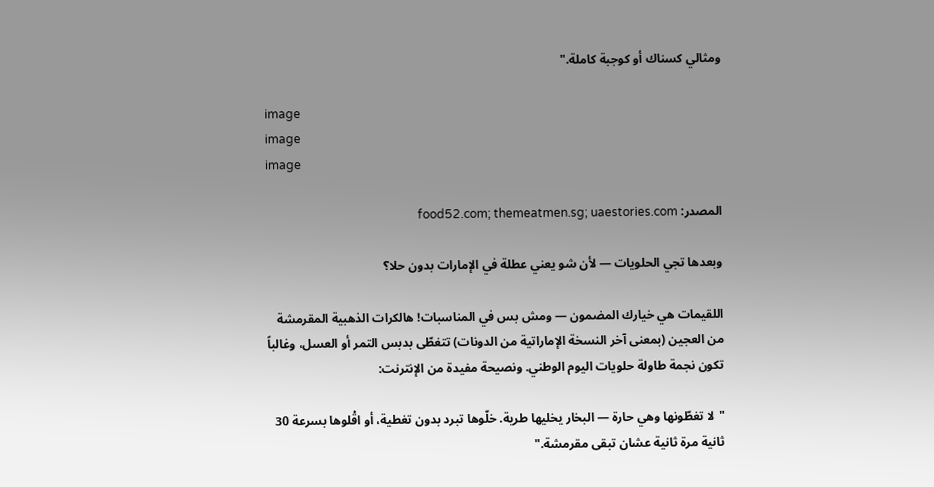ومثالي كسناك أو كوجبة كاملة."

image
image
image

المصدر: food52.com; themeatmen.sg; uaestories.com

وبعدها تجي الحلويات — لأن شو يعني عطلة في الإمارات بدون حلا؟

اللقيمات هي خيارك المضمون — ومش بس في المناسبات! هالكرات الذهبية المقرمشة من العجين (بمعنى آخر النسخة الإماراتية من الدونات) تتغطّى بدبس التمر أو العسل، وغالباً تكون نجمة طاولة حلويات اليوم الوطني. ونصيحة مفيدة من الإنترنت:

"لا تغطّونها وهي حارة — البخار يخليها طرية. خلّوها تبرد بدون تغطية، أو اقْلوها بسرعة 30 ثانية مرة ثانية عشان تبقى مقرمشة."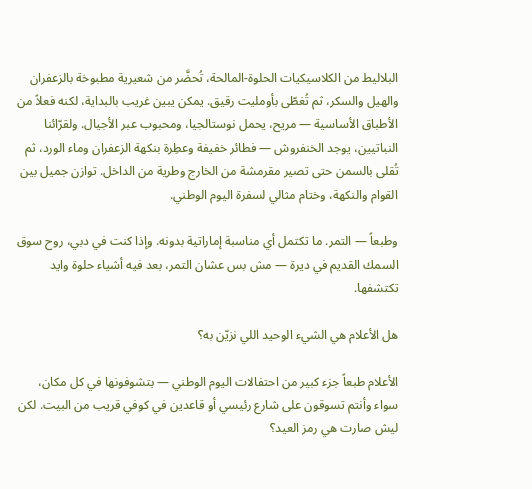البلاليط من الكلاسيكيات الحلوة-المالحة، تُحضَّر من شعيرية مطبوخة بالزعفران والهيل والسكر، ثم تُغطّى بأومليت رقيق. يمكن يبين غريب بالبداية، لكنه فعلاً من الأطباق الأساسية — مريح، يحمل نوستالجيا، ومحبوب عبر الأجيال. ولقرّائنا النباتيين، يوجد الخنفروش — فطائر خفيفة وعطِرة بنكهة الزعفران وماء الورد، ثم تُقلى بالسمن حتى تصير مقرمشة من الخارج وطرية من الداخل. توازن جميل بين القوام والنكهة، وختام مثالي لسفرة اليوم الوطني.

وطبعاً — التمر. ما تكتمل أي مناسبة إماراتية بدونه. وإذا كنت في دبي، روح سوق السمك القديم في ديرة — مش بس عشان التمر، بعد فيه أشياء حلوة وايد تكتشفها.

هل الأعلام هي الشيء الوحيد اللي نزيّن به؟

الأعلام طبعاً جزء كبير من احتفالات اليوم الوطني — بتشوفونها في كل مكان، سواء وأنتم تسوقون على شارع رئيسي أو قاعدين في كوفي قريب من البيت. لكن ليش صارت هي رمز العيد؟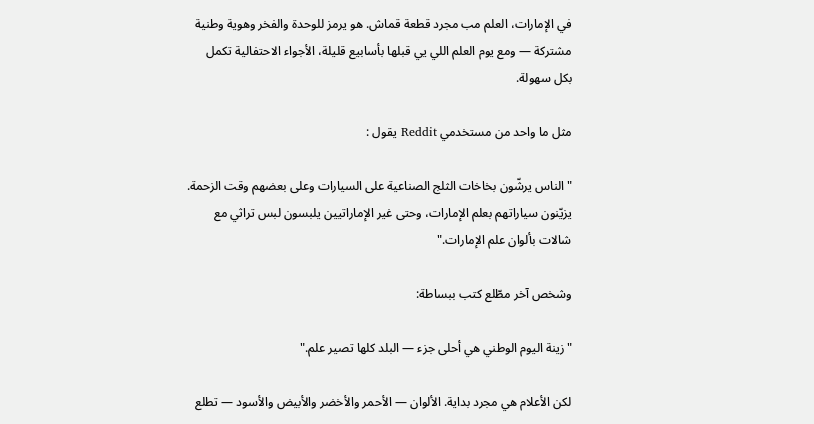في الإمارات، العلم مب مجرد قطعة قماش. هو يرمز للوحدة والفخر وهوية وطنية مشتركة — ومع يوم العلم اللي يي قبلها بأسابيع قليلة، الأجواء الاحتفالية تكمل بكل سهولة.

مثل ما واحد من مستخدمي Reddit يقول :

"الناس يرشّون بخاخات الثلج الصناعية على السيارات وعلى بعضهم وقت الزحمة. يزيّنون سياراتهم بعلم الإمارات، وحتى غير الإماراتيين يلبسون لبس تراثي مع شالات بألوان علم الإمارات."

وشخص آخر مطّلع كتب ببساطة:

"زينة اليوم الوطني هي أحلى جزء — البلد كلها تصير علم."

لكن الأعلام هي مجرد بداية. الألوان — الأحمر والأخضر والأبيض والأسود — تطلع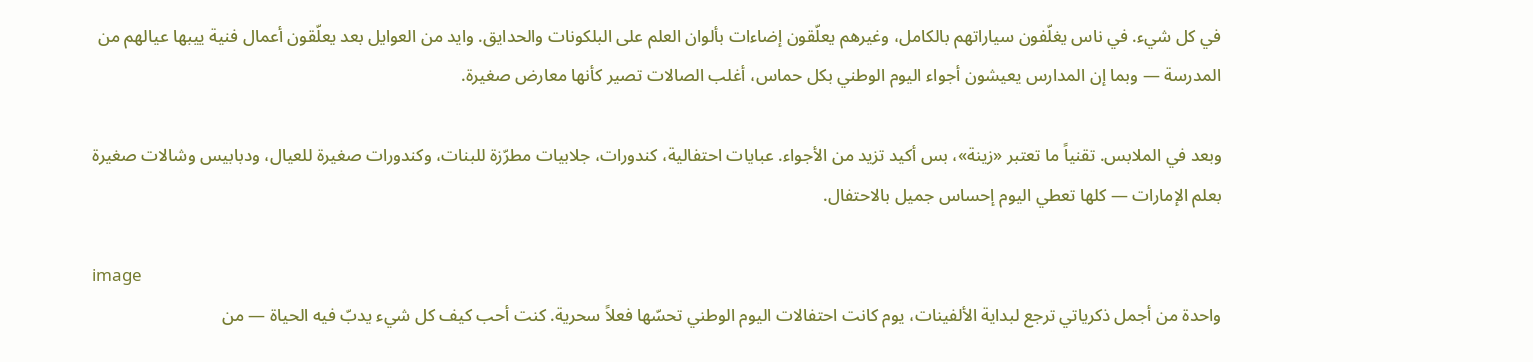في كل شيء. في ناس يغلّفون سياراتهم بالكامل، وغيرهم يعلّقون إضاءات بألوان العلم على البلكونات والحدايق. وايد من العوايل بعد يعلّقون أعمال فنية ييبها عيالهم من المدرسة — وبما إن المدارس يعيشون أجواء اليوم الوطني بكل حماس، أغلب الصالات تصير كأنها معارض صغيرة.

وبعد في الملابس. تقنياً ما تعتبر «زينة»، بس أكيد تزيد من الأجواء. عبايات احتفالية، كندورات، جلابيات مطرّزة للبنات، وكندورات صغيرة للعيال، ودبابيس وشالات صغيرة بعلم الإمارات — كلها تعطي اليوم إحساس جميل بالاحتفال.

image
واحدة من أجمل ذكرياتي ترجع لبداية الألفينات، يوم كانت احتفالات اليوم الوطني تحسّها فعلاً سحرية. كنت أحب كيف كل شيء يدبّ فيه الحياة — من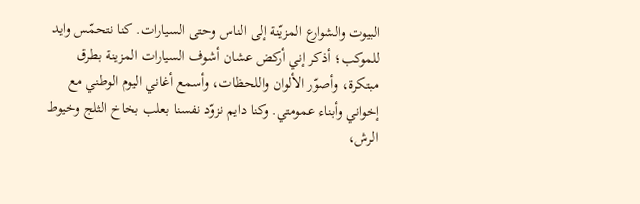البيوت والشوارع المزيّنة إلى الناس وحتى السيارات. كنا نتحمّس وايد للموكب؛ أذكر إني أركض عشان أشوف السيارات المزينة بطرق مبتكرة، وأصوّر الألوان واللحظات، وأسمع أغاني اليوم الوطني مع إخواني وأبناء عمومتي. وكنا دايم نزوّد نفسنا بعلب بخاخ الثلج وخيوط الرش،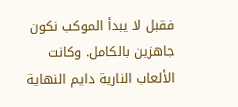فقبل لا يبدأ الموكب نكون جاهزين بالكامل. وكانت الألعاب النارية دايم النهاية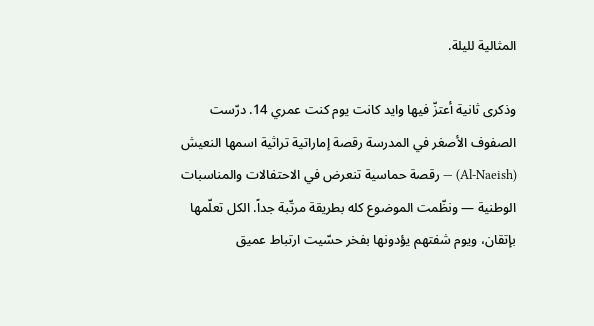المثالية لليلة.

وذكرى ثانية أعتزّ فيها وايد كانت يوم كنت عمري 14. درّست الصفوف الأصغر في المدرسة رقصة إماراتية تراثية اسمها النعيش (Al-Naeish) — رقصة حماسية تنعرض في الاحتفالات والمناسبات الوطنية — ونظّمت الموضوع كله بطريقة مرتّبة جداً. الكل تعلّمها بإتقان، ويوم شفتهم يؤدونها بفخر حسّيت ارتباط عميق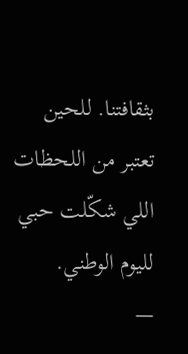بثقافتنا. للحين تعتبر من اللحظات اللي شكّلت حبي لليوم الوطني.
—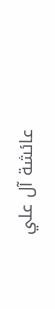عائشة آل علي